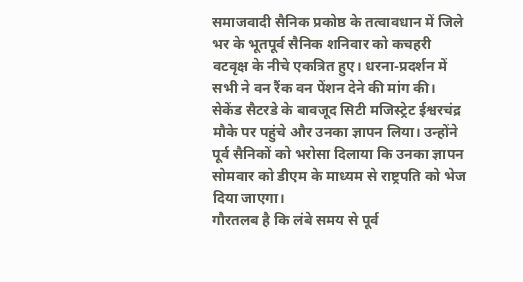समाजवादी सैनिक प्रकोष्ठ के तत्वावधान में जिले भर के भूतपूर्व सैनिक शनिवार को कचहरी वटवृक्ष के नीचे एकत्रित हुए। धरना-प्रदर्शन में सभी ने वन रैंक वन पेंशन देने की मांग की।
सेकेंड सैटरडे के बावजूद सिटी मजिस्ट्रेट ईश्वरचंद्र मौके पर पहुंचे और उनका ज्ञापन लिया। उन्होंने पूर्व सैनिकों को भरोसा दिलाया कि उनका ज्ञापन सोमवार को डीएम के माध्यम से राष्ट्रपति को भेज दिया जाएगा।
गौरतलब है कि लंबे समय से पूर्व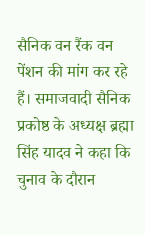सैनिक वन रैंक वन पेंशन की मांग कर रहे हैं। समाजवादी सैनिक प्रकोष्ठ के अध्यक्ष ब्रह्मा सिंह यादव ने कहा कि चुनाव के दौरान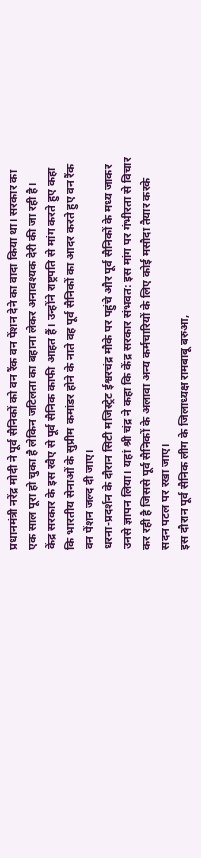प्रधानमंत्री नरेंद्र मोदी ने पूर्व सैनिकों को वन रैंक वन पेंशन देने का वादा किया था। सरकार का एक साल पूरा हो चुका है लेकिन जटिलता का बहाना लेकर अनावश्यक देरी की जा रही है।
केंद्र सरकार के इस रवैए से पूर्व सैनिक काफी आहत हैं। उन्होंने राष्ट्रपति से मांग करते हुए कहा कि भारतीय सेनाओं के सुप्रीम कमांडर होने के नाते वह पूर्व सैनिकों का आदर करते हुए वन रैंक वन पेंशन जल्द दी जाए।
धरना-प्रदर्शन के दौरान सिटी मजिस्ट्रेट ईश्वरचंद्र मौके पर पहुंचे और पूर्व सैनिकों के मध्य जाकर उनसे ज्ञापन लिया। यहां श्री चंद्र ने कहा कि केंद्र सरकार संभवत: इस मांग पर गंभीरता से विचार कर रही है जिससे पूर्व सैनिकों के अलावा अन्य कर्मचारियों के लिए कोई मसौदा तैयार करके सदन पटल पर रखा जाए।
इस दौरान पूर्व सैनिक लीग के जिलाध्यक्ष रामबाबू बरुआ,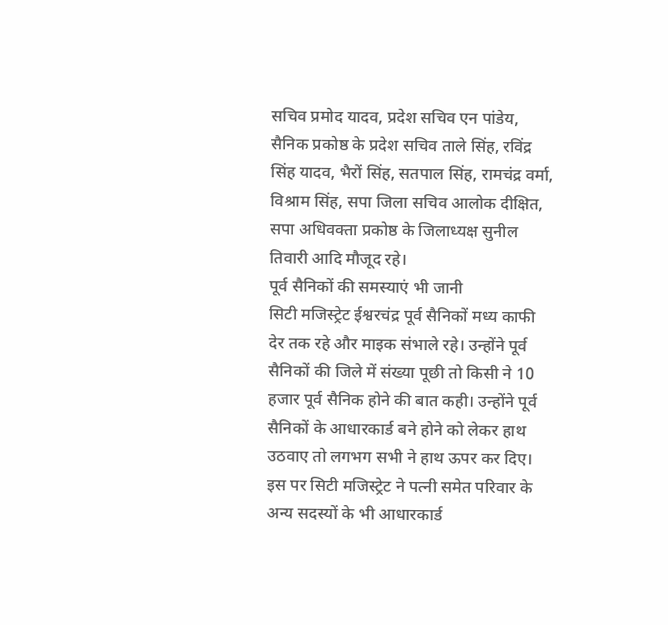सचिव प्रमोद यादव, प्रदेश सचिव एन पांडेय, सैनिक प्रकोष्ठ के प्रदेश सचिव ताले सिंह, रविंद्र सिंह यादव, भैरों सिंह, सतपाल सिंह, रामचंद्र वर्मा, विश्राम सिंह, सपा जिला सचिव आलोक दीक्षित, सपा अधिवक्ता प्रकोष्ठ के जिलाध्यक्ष सुनील तिवारी आदि मौजूद रहे।
पूर्व सैनिकों की समस्याएं भी जानी
सिटी मजिस्ट्रेट ईश्वरचंद्र पूर्व सैनिकों मध्य काफी देर तक रहे और माइक संभाले रहे। उन्होंने पूर्व सैनिकों की जिले में संख्या पूछी तो किसी ने 10 हजार पूर्व सैनिक होने की बात कही। उन्होंने पूर्व सैनिकों के आधारकार्ड बने होने को लेकर हाथ उठवाए तो लगभग सभी ने हाथ ऊपर कर दिए।
इस पर सिटी मजिस्ट्रेट ने पत्नी समेत परिवार के अन्य सदस्यों के भी आधारकार्ड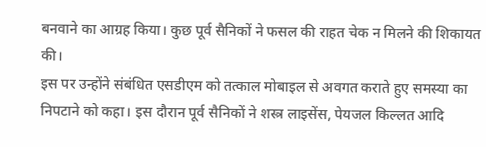बनवाने का आग्रह किया। कुछ पूर्व सैनिकों ने फसल की राहत चेक न मिलने की शिकायत की।
इस पर उन्होंने संबंधित एसडीएम को तत्काल मोबाइल से अवगत कराते हुए समस्या का निपटाने को कहा। इस दौरान पूर्व सैनिकों ने शस्त्र लाइसेंस, पेयजल किल्लत आदि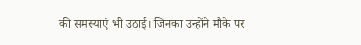की समस्याएं भी उठाई। जिनका उन्होंने मौके पर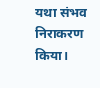यथा संभव निराकरण किया।